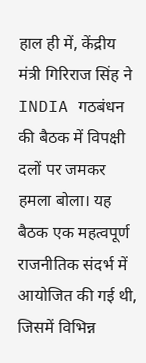हाल ही में, केंद्रीय मंत्री गिरिराज सिंह ने INDIA गठबंधन की बैठक में विपक्षी दलों पर जमकर हमला बोला। यह बैठक एक महत्वपूर्ण राजनीतिक संदर्भ में आयोजित की गई थी, जिसमें विभिन्न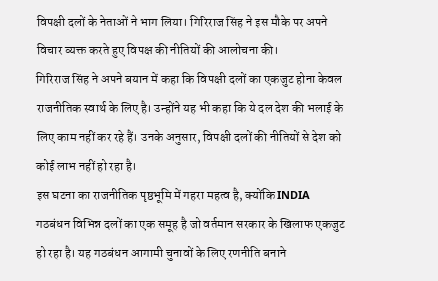विपक्षी दलों के नेताओं ने भाग लिया। गिरिराज सिंह ने इस मौके पर अपने विचार व्यक्त करते हुए विपक्ष की नीतियों की आलोचना की।
गिरिराज सिंह ने अपने बयान में कहा कि विपक्षी दलों का एकजुट होना केवल राजनीतिक स्वार्थ के लिए है। उन्होंने यह भी कहा कि ये दल देश की भलाई के लिए काम नहीं कर रहे हैं। उनके अनुसार, विपक्षी दलों की नीतियों से देश को कोई लाभ नहीं हो रहा है।
इस घटना का राजनीतिक पृष्ठभूमि में गहरा महत्व है, क्योंकि INDIA गठबंधन विभिन्न दलों का एक समूह है जो वर्तमान सरकार के खिलाफ एकजुट हो रहा है। यह गठबंधन आगामी चुनावों के लिए रणनीति बनाने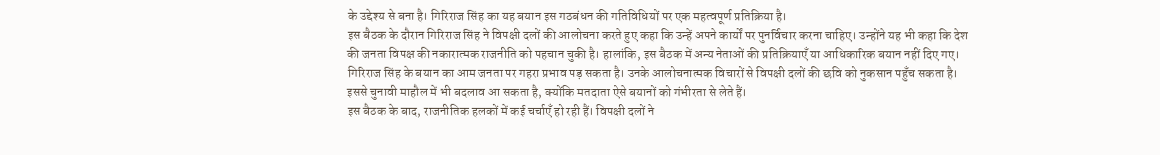के उद्देश्य से बना है। गिरिराज सिंह का यह बयान इस गठबंधन की गतिविधियों पर एक महत्वपूर्ण प्रतिक्रिया है।
इस बैठक के दौरान गिरिराज सिंह ने विपक्षी दलों की आलोचना करते हुए कहा कि उन्हें अपने कार्यों पर पुनर्विचार करना चाहिए। उन्होंने यह भी कहा कि देश की जनता विपक्ष की नकारात्मक राजनीति को पहचान चुकी है। हालांकि, इस बैठक में अन्य नेताओं की प्रतिक्रियाएँ या आधिकारिक बयान नहीं दिए गए।
गिरिराज सिंह के बयान का आम जनता पर गहरा प्रभाव पड़ सकता है। उनके आलोचनात्मक विचारों से विपक्षी दलों की छवि को नुकसान पहुँच सकता है। इससे चुनावी माहौल में भी बदलाव आ सकता है, क्योंकि मतदाता ऐसे बयानों को गंभीरता से लेते हैं।
इस बैठक के बाद, राजनीतिक हलकों में कई चर्चाएँ हो रही हैं। विपक्षी दलों ने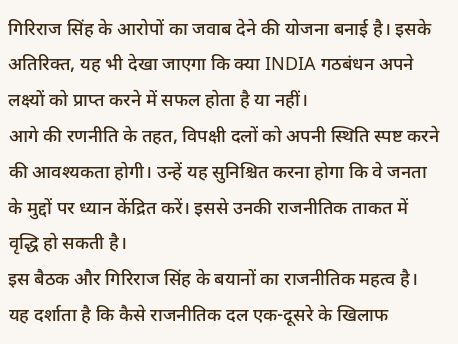गिरिराज सिंह के आरोपों का जवाब देने की योजना बनाई है। इसके अतिरिक्त, यह भी देखा जाएगा कि क्या INDIA गठबंधन अपने लक्ष्यों को प्राप्त करने में सफल होता है या नहीं।
आगे की रणनीति के तहत, विपक्षी दलों को अपनी स्थिति स्पष्ट करने की आवश्यकता होगी। उन्हें यह सुनिश्चित करना होगा कि वे जनता के मुद्दों पर ध्यान केंद्रित करें। इससे उनकी राजनीतिक ताकत में वृद्धि हो सकती है।
इस बैठक और गिरिराज सिंह के बयानों का राजनीतिक महत्व है। यह दर्शाता है कि कैसे राजनीतिक दल एक-दूसरे के खिलाफ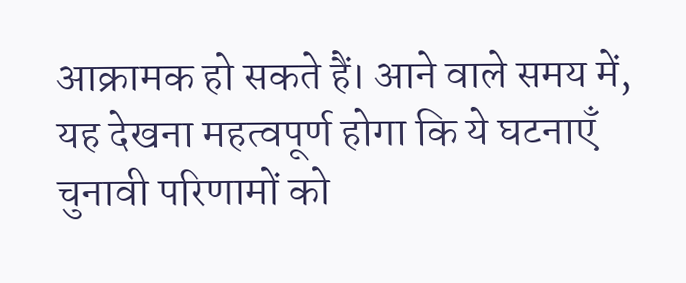आक्रामक हो सकते हैं। आने वाले समय में, यह देखना महत्वपूर्ण होगा कि ये घटनाएँ चुनावी परिणामों को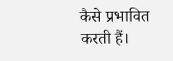कैसे प्रभावित करती हैं।